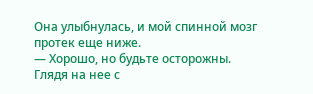Она улыбнулась, и мой спинной мозг протек еще ниже.
— Хорошо, но будьте осторожны.
Глядя на нее с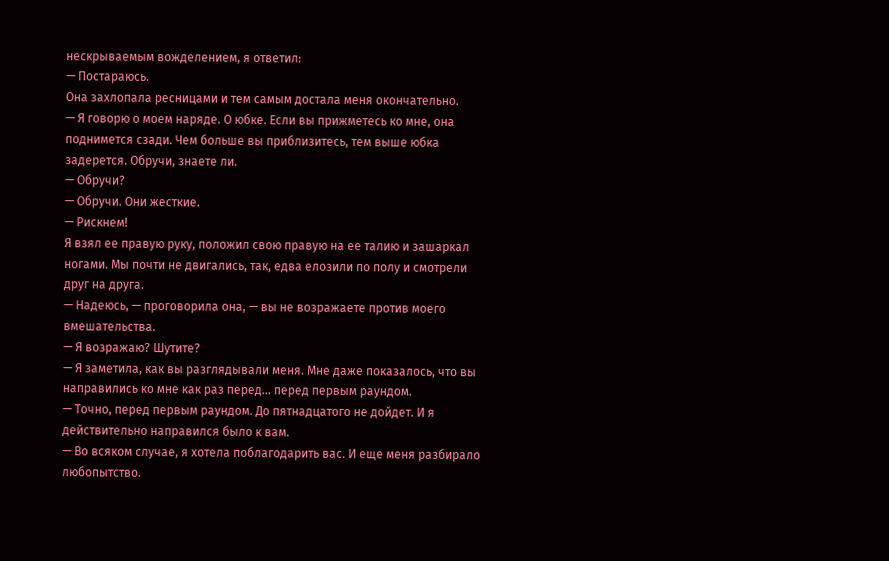нескрываемым вожделением, я ответил:
— Постараюсь.
Она захлопала ресницами и тем самым достала меня окончательно.
— Я говорю о моем наряде. О юбке. Если вы прижметесь ко мне, она поднимется сзади. Чем больше вы приблизитесь, тем выше юбка задерется. Обручи, знаете ли.
— Обручи?
— Обручи. Они жесткие.
— Рискнем!
Я взял ее правую руку, положил свою правую на ее талию и зашаркал ногами. Мы почти не двигались, так, едва елозили по полу и смотрели друг на друга.
— Надеюсь, — проговорила она, — вы не возражаете против моего вмешательства.
— Я возражаю? Шутите?
— Я заметила, как вы разглядывали меня. Мне даже показалось, что вы направились ко мне как раз перед… перед первым раундом.
— Точно, перед первым раундом. До пятнадцатого не дойдет. И я действительно направился было к вам.
— Во всяком случае, я хотела поблагодарить вас. И еще меня разбирало любопытство.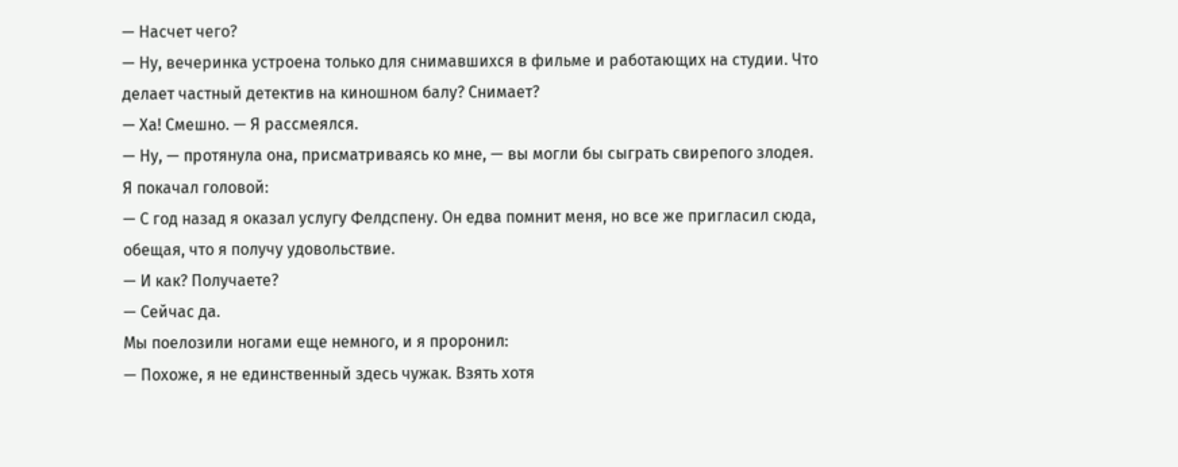— Насчет чего?
— Ну, вечеринка устроена только для снимавшихся в фильме и работающих на студии. Что делает частный детектив на киношном балу? Снимает?
— Ха! Смешно. — Я рассмеялся.
— Ну, — протянула она, присматриваясь ко мне, — вы могли бы сыграть свирепого злодея.
Я покачал головой:
— С год назад я оказал услугу Фелдспену. Он едва помнит меня, но все же пригласил сюда, обещая, что я получу удовольствие.
— И как? Получаете?
— Сейчас да.
Мы поелозили ногами еще немного, и я проронил:
— Похоже, я не единственный здесь чужак. Взять хотя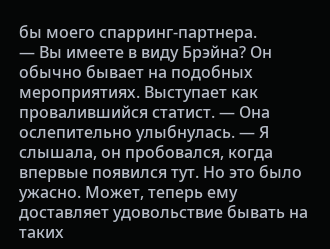бы моего спарринг-партнера.
— Вы имеете в виду Брэйна? Он обычно бывает на подобных мероприятиях. Выступает как провалившийся статист. — Она ослепительно улыбнулась. — Я слышала, он пробовался, когда впервые появился тут. Но это было ужасно. Может, теперь ему доставляет удовольствие бывать на таких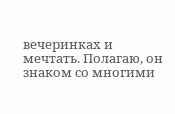вечеринках и мечтать. Полагаю, он знаком со многими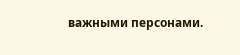важными персонами.